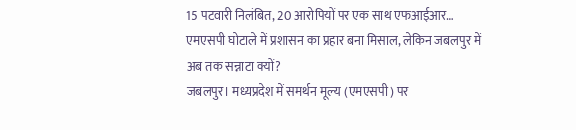15 पटवारी निलंबित, 20 आरोपियों पर एक साथ एफआईआर… एमएसपी घोटाले में प्रशासन का प्रहार बना मिसाल, लेकिन जबलपुर में अब तक सन्नाटा क्यों?
जबलपुर। मध्यप्रदेश में समर्थन मूल्य (एमएसपी) पर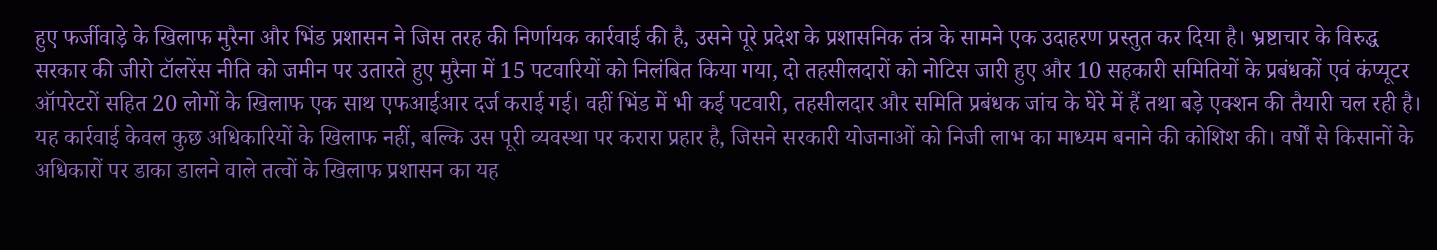हुए फर्जीवाड़े के खिलाफ मुरैना और भिंड प्रशासन ने जिस तरह की निर्णायक कार्रवाई की है, उसने पूरे प्रदेश के प्रशासनिक तंत्र के सामने एक उदाहरण प्रस्तुत कर दिया है। भ्रष्टाचार के विरुद्ध सरकार की जीरो टॉलरेंस नीति को जमीन पर उतारते हुए मुरैना में 15 पटवारियों को निलंबित किया गया, दो तहसीलदारों को नोटिस जारी हुए और 10 सहकारी समितियों के प्रबंधकों एवं कंप्यूटर ऑपरेटरों सहित 20 लोगों के खिलाफ एक साथ एफआईआर दर्ज कराई गई। वहीं भिंड में भी कई पटवारी, तहसीलदार और समिति प्रबंधक जांच के घेरे में हैं तथा बड़े एक्शन की तैयारी चल रही है।
यह कार्रवाई केवल कुछ अधिकारियों के खिलाफ नहीं, बल्कि उस पूरी व्यवस्था पर करारा प्रहार है, जिसने सरकारी योजनाओं को निजी लाभ का माध्यम बनाने की कोशिश की। वर्षों से किसानों के अधिकारों पर डाका डालने वाले तत्वों के खिलाफ प्रशासन का यह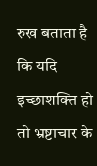रुख बताता है कि यदि इच्छाशक्ति हो तो भ्रष्टाचार के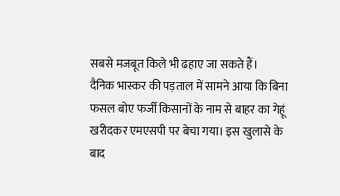सबसे मजबूत किले भी ढहाए जा सकते हैं।
दैनिक भास्कर की पड़ताल में सामने आया कि बिना फसल बोए फर्जी किसानों के नाम से बाहर का गेहूं खरीदकर एमएसपी पर बेचा गया। इस खुलासे के बाद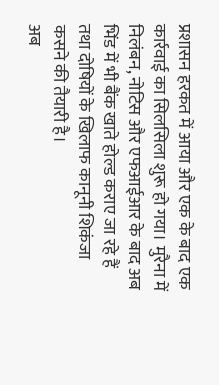प्रशासन हरकत में आया और एक के बाद एक कार्रवाई का सिलसिला शुरू हो गया। मुरैना में निलंबन, नोटिस और एफआईआर के बाद अब भिंड में भी बैंक खाते होल्ड कराए जा रहे हैं तथा दोषियों के खिलाफ कानूनी शिकंजा कसने की तैयारी है।
अब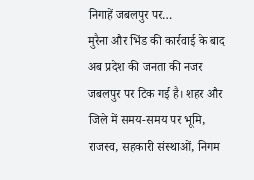निगाहें जबलपुर पर…
मुरैना और भिंड की कार्रवाई के बाद अब प्रदेश की जनता की नजर जबलपुर पर टिक गई है। शहर और जिले में समय-समय पर भूमि, राजस्व, सहकारी संस्थाओं, निगम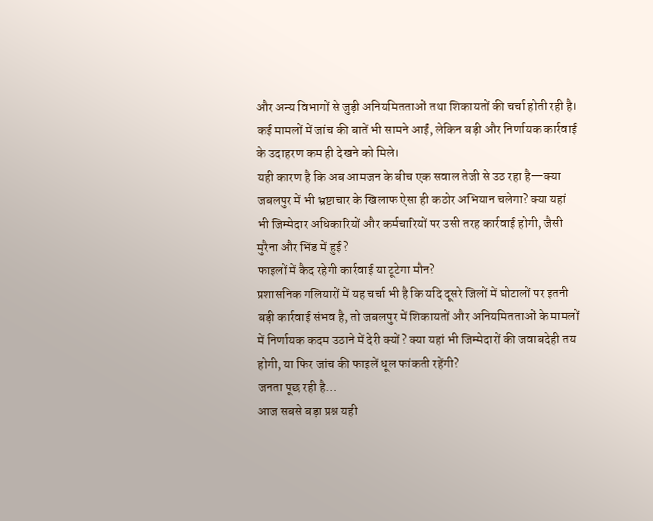और अन्य विभागों से जुड़ी अनियमितताओं तथा शिकायतों की चर्चा होती रही है। कई मामलों में जांच की बातें भी सामने आईं, लेकिन बड़ी और निर्णायक कार्रवाई के उदाहरण कम ही देखने को मिले।
यही कारण है कि अब आमजन के बीच एक सवाल तेजी से उठ रहा है—क्या जबलपुर में भी भ्रष्टाचार के खिलाफ ऐसा ही कठोर अभियान चलेगा? क्या यहां भी जिम्मेदार अधिकारियों और कर्मचारियों पर उसी तरह कार्रवाई होगी, जैसी मुरैना और भिंड में हुई?
फाइलों में कैद रहेगी कार्रवाई या टूटेगा मौन?
प्रशासनिक गलियारों में यह चर्चा भी है कि यदि दूसरे जिलों में घोटालों पर इतनी बड़ी कार्रवाई संभव है, तो जबलपुर में शिकायतों और अनियमितताओं के मामलों में निर्णायक कदम उठाने में देरी क्यों? क्या यहां भी जिम्मेदारों की जवाबदेही तय होगी, या फिर जांच की फाइलें धूल फांकती रहेंगी?
जनता पूछ रही है…
आज सबसे बड़ा प्रश्न यही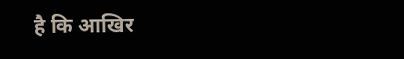है कि आखिर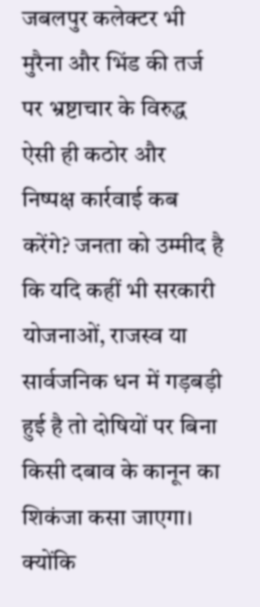जबलपुर कलेक्टर भी मुरैना और भिंड की तर्ज पर भ्रष्टाचार के विरुद्ध ऐसी ही कठोर और निष्पक्ष कार्रवाई कब करेंगे? जनता को उम्मीद है कि यदि कहीं भी सरकारी योजनाओं, राजस्व या सार्वजनिक धन में गड़बड़ी हुई है तो दोषियों पर बिना किसी दबाव के कानून का शिकंजा कसा जाएगा। क्योंकि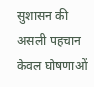सुशासन की असली पहचान केवल घोषणाओं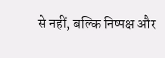से नहीं, बल्कि निष्पक्ष और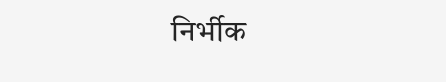निर्भीक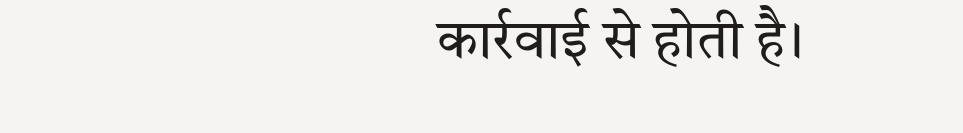कार्रवाई से होती है।